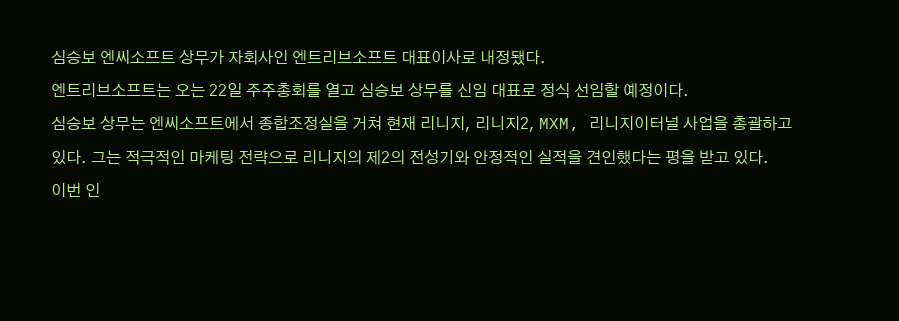심승보 엔씨소프트 상무가 자회사인 엔트리브소프트 대표이사로 내정됐다.
엔트리브소프트는 오는 22일 주주총회를 열고 심승보 상무를 신임 대표로 정식 선임할 예정이다.
심승보 상무는 엔씨소프트에서 종합조정실을 거쳐 현재 리니지, 리니지2, MXM, 리니지이터널 사업을 총괄하고 있다. 그는 적극적인 마케팅 전략으로 리니지의 제2의 전성기와 안정적인 실적을 견인했다는 평을 받고 있다.
이번 인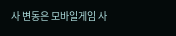사 변동은 모바일게임 사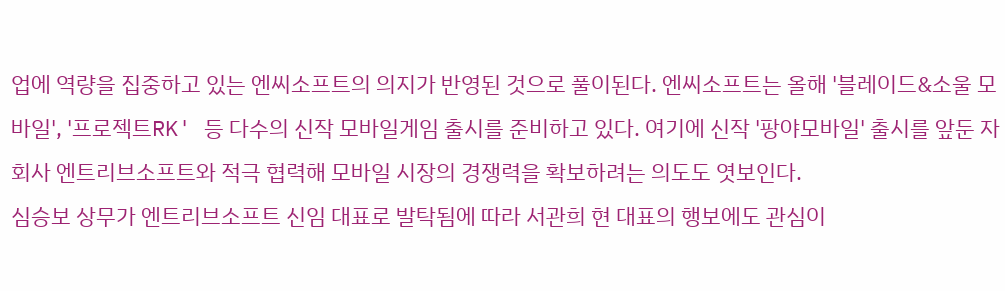업에 역량을 집중하고 있는 엔씨소프트의 의지가 반영된 것으로 풀이된다. 엔씨소프트는 올해 '블레이드&소울 모바일', '프로젝트RK' 등 다수의 신작 모바일게임 출시를 준비하고 있다. 여기에 신작 '팡야모바일' 출시를 앞둔 자회사 엔트리브소프트와 적극 협력해 모바일 시장의 경쟁력을 확보하려는 의도도 엿보인다.
심승보 상무가 엔트리브소프트 신임 대표로 발탁됨에 따라 서관희 현 대표의 행보에도 관심이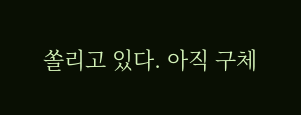쏠리고 있다. 아직 구체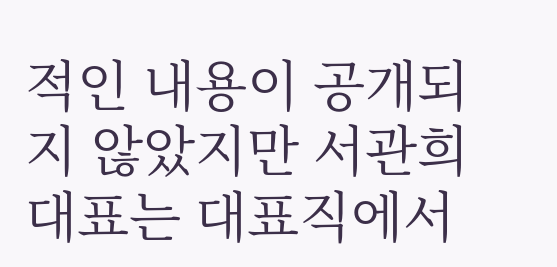적인 내용이 공개되지 않았지만 서관희 대표는 대표직에서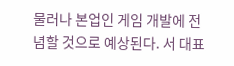물러나 본업인 게임 개발에 전념할 것으로 예상된다. 서 대표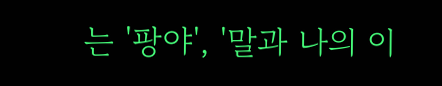는 '팡야', '말과 나의 이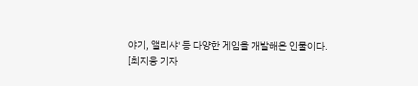야기, 앨리샤' 등 다양한 게임을 개발해온 인물이다.
[최지웅 기자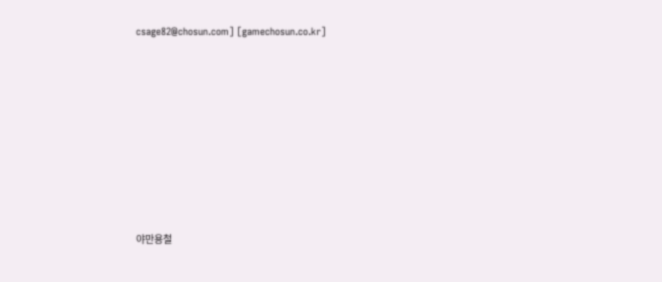csage82@chosun.com] [gamechosun.co.kr]












야만용철